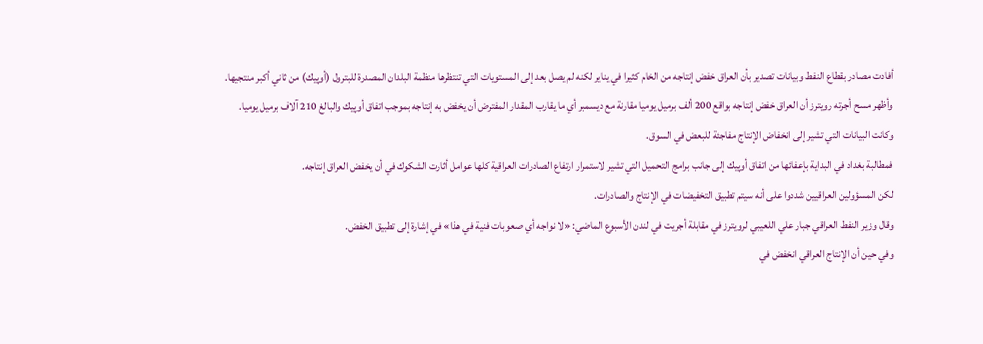أفادت مصادر بقطاع النفط وبيانات تصدير بأن العراق خفض إنتاجه من الخام كثيرا في يناير لكنه لم يصل بعد إلى المستويات التي تنتظرها منظمة البلدان المصدرة للبترول (أوپيك) من ثاني أكبر منتجيها.
وأظهر مسح أجرته رويترز أن العراق خفض إنتاجه بواقع 200 ألف برميل يوميا مقارنة مع ديسمبر أي ما يقارب المقدار المفترض أن يخفض به إنتاجه بموجب اتفاق أوپيك والبالغ 210 آلاف برميل يوميا.
وكانت البيانات التي تشير إلى انخفاض الإنتاج مفاجئة للبعض في السوق.
فمطالبة بغداد في البداية بإعفائها من اتفاق أوپيك إلى جانب برامج التحميل التي تشير لاستمرار ارتفاع الصادرات العراقية كلها عوامل أثارت الشكوك في أن يخفض العراق إنتاجه.
لكن المسؤولين العراقيين شددوا على أنه سيتم تطبيق التخفيضات في الإنتاج والصادرات.
وقال وزير النفط العراقي جبار علي اللعيبي لرويترز في مقابلة أجريت في لندن الأسبوع الماضي: «لا نواجه أي صعوبات فنية في هذا» في إشارة إلى تطبيق الخفض.
وفي حين أن الإنتاج العراقي انخفض في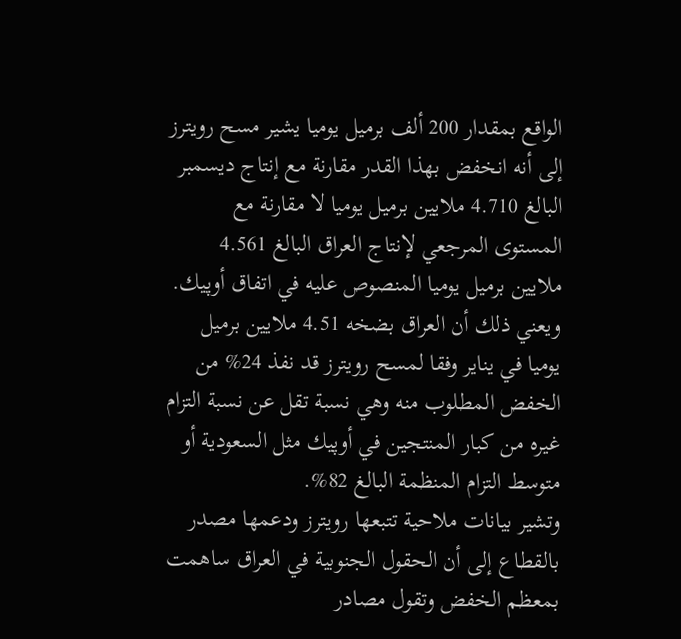الواقع بمقدار 200 ألف برميل يوميا يشير مسح رويترز إلى أنه انخفض بهذا القدر مقارنة مع إنتاج ديسمبر البالغ 4.710 ملايين برميل يوميا لا مقارنة مع المستوى المرجعي لإنتاج العراق البالغ 4.561 ملايين برميل يوميا المنصوص عليه في اتفاق أوپيك.
ويعني ذلك أن العراق بضخه 4.51 ملايين برميل يوميا في يناير وفقا لمسح رويترز قد نفذ 24% من الخفض المطلوب منه وهي نسبة تقل عن نسبة التزام غيره من كبار المنتجين في أوپيك مثل السعودية أو متوسط التزام المنظمة البالغ 82%.
وتشير بيانات ملاحية تتبعها رويترز ودعمها مصدر بالقطاع إلى أن الحقول الجنوبية في العراق ساهمت بمعظم الخفض وتقول مصادر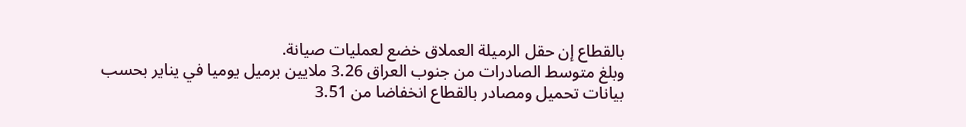بالقطاع إن حقل الرميلة العملاق خضع لعمليات صيانة.
وبلغ متوسط الصادرات من جنوب العراق 3.26 ملايين برميل يوميا في يناير بحسب بيانات تحميل ومصادر بالقطاع انخفاضا من 3.51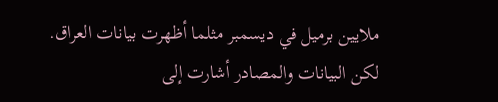ملايين برميل في ديسمبر مثلما أظهرت بيانات العراق.
لكن البيانات والمصادر أشارت إلى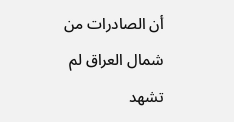أن الصادرات من شمال العراق لم تشهد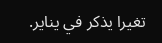تغيرا يذكر في يناير.